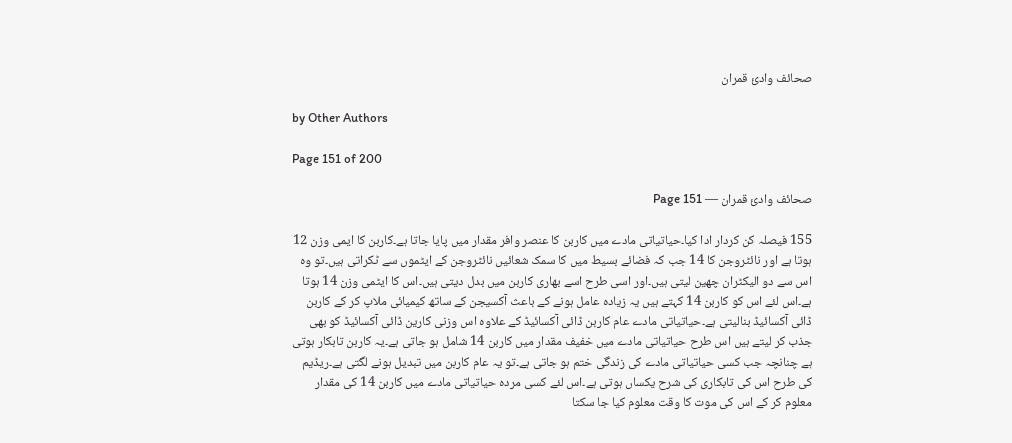صحائف وادئ قمران

by Other Authors

Page 151 of 200

صحائف وادئ قمران — Page 151

155 فیصلہ کن کردار ادا کیا۔حیاتیاتی مادے میں کاربن کا عنصر وافر مقدار میں پایا جاتا ہے۔کاربن کا ایمی وزن 12 ہوتا ہے اور نائٹروجن کا 14 جب کہ فضائے بسیط میں کا سمک شعائیں نائٹروجن کے ایٹموں سے ٹکراتی ہیں۔تو وہ اس سے دو الیکٹران چھین لیتی ہیں۔اور اسی طرح اسے بھاری کاربن میں بدل دیتی ہیں۔اس کا ایٹمی وزن 14 ہوتا ہے۔اس لئے اس کو کاربن 14 کہتے ہیں یہ زیادہ عامل ہونے کے باعث آکسیجن کے ساتھ کیمیائی ملاپ کر کے کاربن ڈائی آکسائیڈ بنالیتی ہے۔حیاتیاتی مادے عام کاربن ڈائی آکسائیڈ کے علاوہ اس وزنی کارین ڈائی آکسائیڈ کو بھی جذب کر لیتے ہیں اس طرح حیاتیاتی مادے میں خفیف مقدار میں کاربن 14 شامل ہو جاتی ہے۔یہ کاربن تابکار ہوتی ہے چنانچہ جب کسی حیاتیاتی مادے کی زندگی ختم ہو جاتی ہے۔تو یہ عام کاربن میں تبدیل ہونے لگتی ہے۔ریڈیم کی طرح اس کی تابکاری کی شرح یکساں ہوتی ہے۔اس لئے کسی مردہ حیاتیاتی مادے میں کاربن 14 کی مقدار معلوم کر کے اس کی موت کا وقت معلوم کیا جا سکتا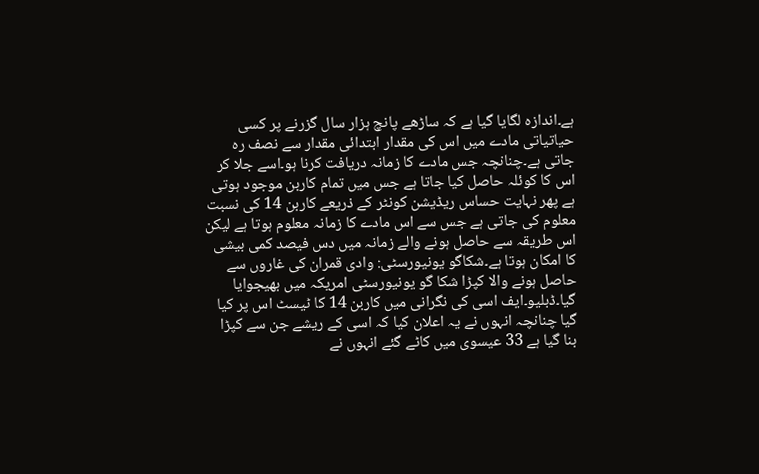ہے۔اندازہ لگایا گیا ہے کہ ساڑھے پانچ ہزار سال گزرنے پر کسی حیاتیاتی مادے میں اس کی مقدار ابتدائی مقدار سے نصف رہ جاتی ہے۔چنانچہ جس مادے کا زمانہ دریافت کرنا ہو۔اسے جلا کر اس کا کوئلہ حاصل کیا جاتا ہے جس میں تمام کاربن موجود ہوتی ہے پھر نہایت حساس ریڈیشن کونٹر کے ذریعے کاربن 14 کی نسبت معلوم کی جاتی ہے جس سے اس مادے کا زمانہ معلوم ہوتا ہے لیکن اس طریقہ سے حاصل ہونے والے زمانہ میں دس فیصد کمی بیشی کا امکان ہوتا ہے۔شکاگو یونیورسٹی: وادی قمران کی غاروں سے حاصل ہونے والا کپڑا شکا گو یونیورسٹی امریکہ میں بھیجوایا گیا۔ڈبلیو۔ایف اسی کی نگرانی میں کاربن 14 کا ٹیسٹ اس پر کیا گیا چنانچہ انہوں نے یہ اعلان کیا کہ اسی کے ریشے جن سے کپڑا بنا گیا ہے 33 عیسوی میں کاٹے گئے انہوں نے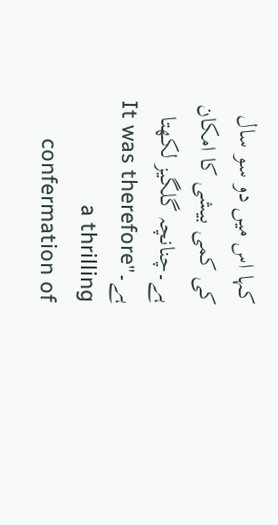کہا اس میں دو سو سال کی کمی بیشی کا امکان ہے۔چنانچہ گلگیز لکھتا ہے۔"It was therefore a thrilling confermation of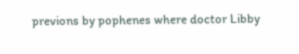previons by pophenes where doctor Libby